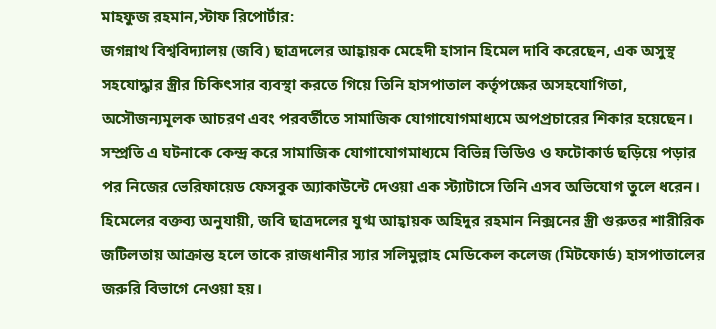মাহফুজ রহমান,স্টাফ রিপোর্টার:
জগন্নাথ বিশ্ববিদ্যালয় (জবি) ছাত্রদলের আহ্বায়ক মেহেদী হাসান হিমেল দাবি করেছেন, এক অসুস্থ সহযোদ্ধার স্ত্রীর চিকিৎসার ব্যবস্থা করতে গিয়ে তিনি হাসপাতাল কর্তৃপক্ষের অসহযোগিতা, অসৌজন্যমূলক আচরণ এবং পরবর্তীতে সামাজিক যোগাযোগমাধ্যমে অপপ্রচারের শিকার হয়েছেন।
সম্প্রতি এ ঘটনাকে কেন্দ্র করে সামাজিক যোগাযোগমাধ্যমে বিভিন্ন ভিডিও ও ফটোকার্ড ছড়িয়ে পড়ার পর নিজের ভেরিফায়েড ফেসবুক অ্যাকাউন্টে দেওয়া এক স্ট্যাটাসে তিনি এসব অভিযোগ তুলে ধরেন।
হিমেলের বক্তব্য অনুযায়ী, জবি ছাত্রদলের যুগ্ম আহ্বায়ক অহিদুর রহমান নিক্সনের স্ত্রী গুরুতর শারীরিক জটিলতায় আক্রান্ত হলে তাকে রাজধানীর স্যার সলিমুল্লাহ মেডিকেল কলেজ (মিটফোর্ড) হাসপাতালের জরুরি বিভাগে নেওয়া হয়।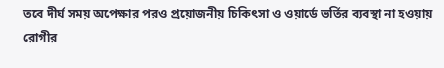তবে দীর্ঘ সময় অপেক্ষার পরও প্রয়োজনীয় চিকিৎসা ও ওয়ার্ডে ভর্তির ব্যবস্থা না হওয়ায় রোগীর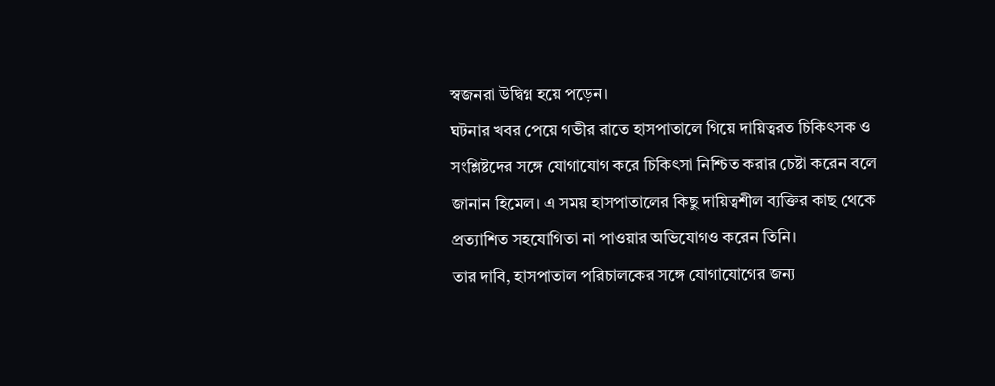স্বজনরা উদ্বিগ্ন হয়ে পড়েন।
ঘটনার খবর পেয়ে গভীর রাতে হাসপাতালে গিয়ে দায়িত্বরত চিকিৎসক ও সংশ্লিষ্টদের সঙ্গে যোগাযোগ করে চিকিৎসা নিশ্চিত করার চেষ্টা করেন বলে জানান হিমেল। এ সময় হাসপাতালের কিছু দায়িত্বশীল ব্যক্তির কাছ থেকে প্রত্যাশিত সহযোগিতা না পাওয়ার অভিযোগও করেন তিনি।
তার দাবি, হাসপাতাল পরিচালকের সঙ্গে যোগাযোগের জন্য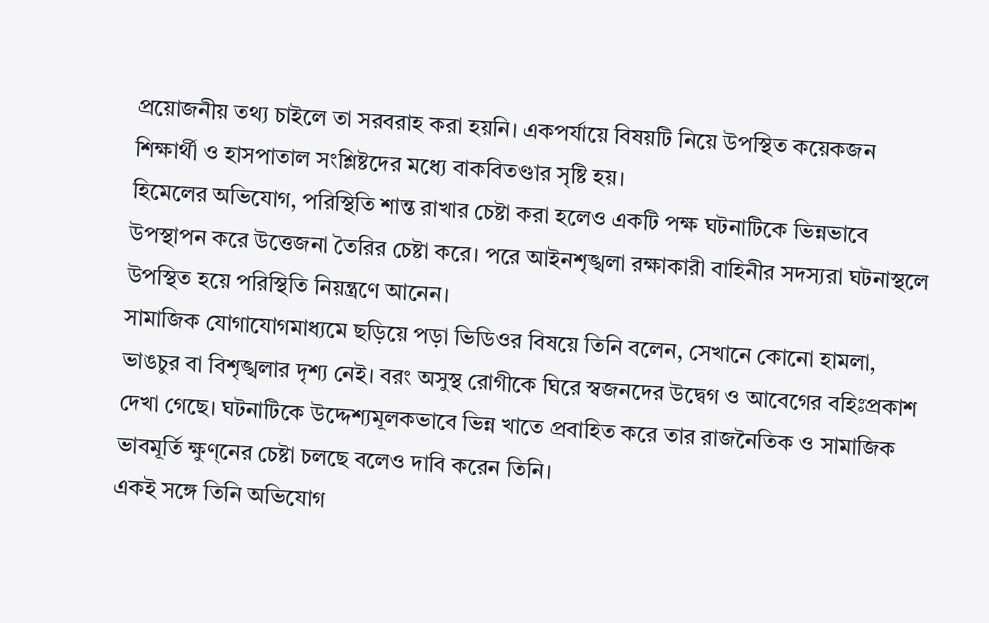প্রয়োজনীয় তথ্য চাইলে তা সরবরাহ করা হয়নি। একপর্যায়ে বিষয়টি নিয়ে উপস্থিত কয়েকজন শিক্ষার্থী ও হাসপাতাল সংশ্লিষ্টদের মধ্যে বাকবিতণ্ডার সৃষ্টি হয়।
হিমেলের অভিযোগ, পরিস্থিতি শান্ত রাখার চেষ্টা করা হলেও একটি পক্ষ ঘটনাটিকে ভিন্নভাবে উপস্থাপন করে উত্তেজনা তৈরির চেষ্টা করে। পরে আইনশৃঙ্খলা রক্ষাকারী বাহিনীর সদস্যরা ঘটনাস্থলে উপস্থিত হয়ে পরিস্থিতি নিয়ন্ত্রণে আনেন।
সামাজিক যোগাযোগমাধ্যমে ছড়িয়ে পড়া ভিডিওর বিষয়ে তিনি বলেন, সেখানে কোনো হামলা, ভাঙচুর বা বিশৃঙ্খলার দৃশ্য নেই। বরং অসুস্থ রোগীকে ঘিরে স্বজনদের উদ্বেগ ও আবেগের বহিঃপ্রকাশ দেখা গেছে। ঘটনাটিকে উদ্দেশ্যমূলকভাবে ভিন্ন খাতে প্রবাহিত করে তার রাজনৈতিক ও সামাজিক ভাবমূর্তি ক্ষুণ্নের চেষ্টা চলছে বলেও দাবি করেন তিনি।
একই সঙ্গে তিনি অভিযোগ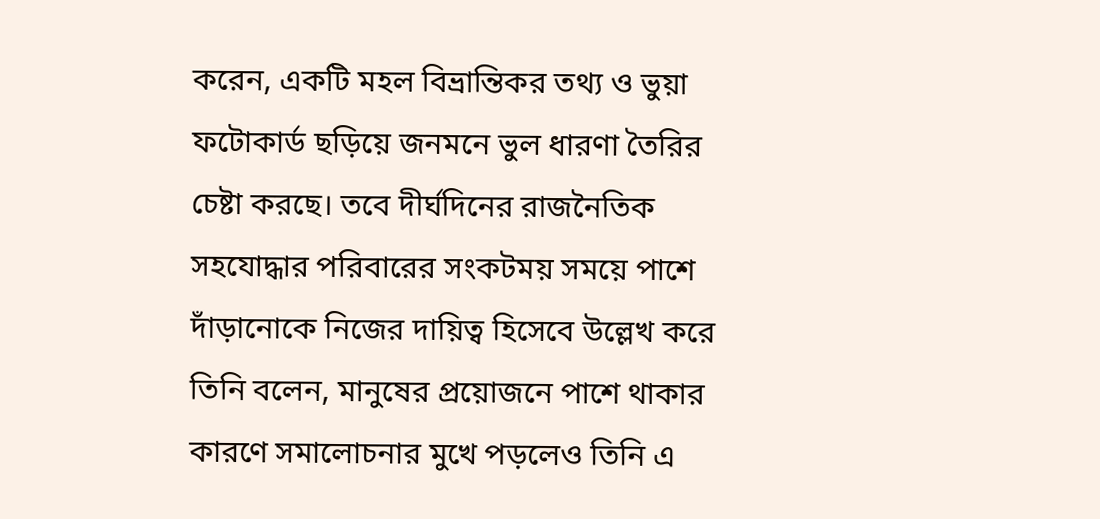করেন, একটি মহল বিভ্রান্তিকর তথ্য ও ভুয়া ফটোকার্ড ছড়িয়ে জনমনে ভুল ধারণা তৈরির চেষ্টা করছে। তবে দীর্ঘদিনের রাজনৈতিক সহযোদ্ধার পরিবারের সংকটময় সময়ে পাশে দাঁড়ানোকে নিজের দায়িত্ব হিসেবে উল্লেখ করে তিনি বলেন, মানুষের প্রয়োজনে পাশে থাকার কারণে সমালোচনার মুখে পড়লেও তিনি এ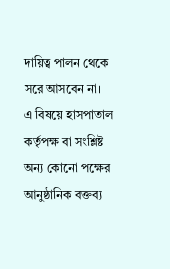দায়িত্ব পালন থেকে সরে আসবেন না।
এ বিষয়ে হাসপাতাল কর্তৃপক্ষ বা সংশ্লিষ্ট অন্য কোনো পক্ষের আনুষ্ঠানিক বক্তব্য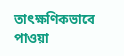তাৎক্ষণিকভাবে পাওয়া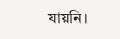যায়নি।